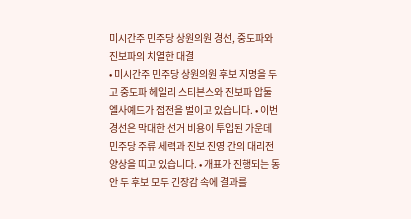미시간주 민주당 상원의원 경선, 중도파와 진보파의 치열한 대결
• 미시간주 민주당 상원의원 후보 지명을 두고 중도파 헤일리 스티븐스와 진보파 압둘 엘사예드가 접전을 벌이고 있습니다. • 이번 경선은 막대한 선거 비용이 투입된 가운데 민주당 주류 세력과 진보 진영 간의 대리전 양상을 띠고 있습니다. • 개표가 진행되는 동안 두 후보 모두 긴장감 속에 결과를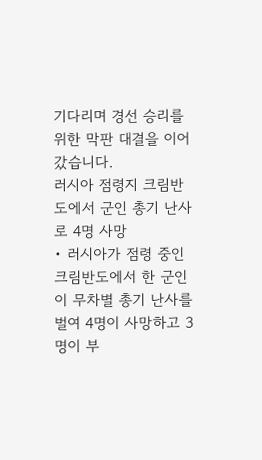기다리며 경선 승리를 위한 막판 대결을 이어갔습니다.
러시아 점령지 크림반도에서 군인 총기 난사로 4명 사망
• 러시아가 점령 중인 크림반도에서 한 군인이 무차별 총기 난사를 벌여 4명이 사망하고 3명이 부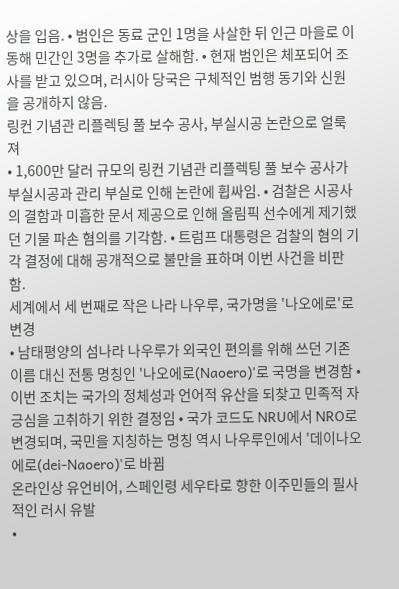상을 입음. • 범인은 동료 군인 1명을 사살한 뒤 인근 마을로 이동해 민간인 3명을 추가로 살해함. • 현재 범인은 체포되어 조사를 받고 있으며, 러시아 당국은 구체적인 범행 동기와 신원을 공개하지 않음.
링컨 기념관 리플렉팅 풀 보수 공사, 부실시공 논란으로 얼룩져
• 1,600만 달러 규모의 링컨 기념관 리플렉팅 풀 보수 공사가 부실시공과 관리 부실로 인해 논란에 휩싸임. • 검찰은 시공사의 결함과 미흡한 문서 제공으로 인해 올림픽 선수에게 제기했던 기물 파손 혐의를 기각함. • 트럼프 대통령은 검찰의 혐의 기각 결정에 대해 공개적으로 불만을 표하며 이번 사건을 비판함.
세계에서 세 번째로 작은 나라 나우루, 국가명을 '나오에로'로 변경
• 남태평양의 섬나라 나우루가 외국인 편의를 위해 쓰던 기존 이름 대신 전통 명칭인 '나오에로(Naoero)'로 국명을 변경함 • 이번 조치는 국가의 정체성과 언어적 유산을 되찾고 민족적 자긍심을 고취하기 위한 결정임 • 국가 코드도 NRU에서 NRO로 변경되며, 국민을 지칭하는 명칭 역시 나우루인에서 '데이나오에로(dei-Naoero)'로 바뀜
온라인상 유언비어, 스페인령 세우타로 향한 이주민들의 필사적인 러시 유발
•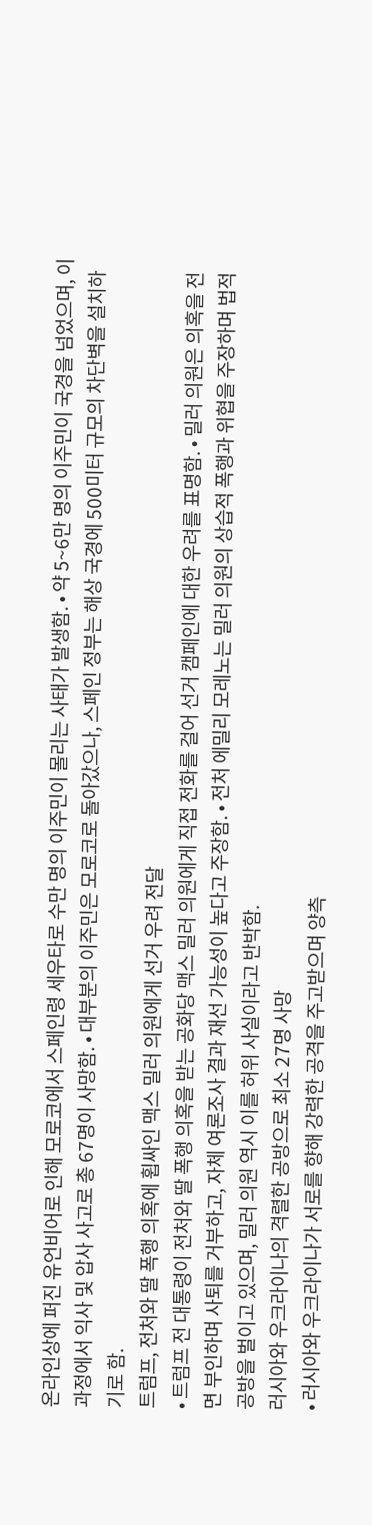온라인상에 퍼진 유언비어로 인해 모로코에서 스페인령 세우타로 수만 명의 이주민이 몰리는 사태가 발생함. • 약 5~6만 명의 이주민이 국경을 넘었으며, 이 과정에서 익사 및 압사 사고로 총 67명이 사망함. • 대부분의 이주민은 모로코로 돌아갔으나, 스페인 정부는 해상 국경에 500미터 규모의 차단벽을 설치하기로 함.
트럼프, 전처와 딸 폭행 의혹에 휩싸인 맥스 밀러 의원에게 선거 우려 전달
• 트럼프 전 대통령이 전처와 딸 폭행 의혹을 받는 공화당 맥스 밀러 의원에게 직접 전화를 걸어 선거 캠페인에 대한 우려를 표명함. • 밀러 의원은 의혹을 전면 부인하며 사퇴를 거부하고, 자체 여론조사 결과 재선 가능성이 높다고 주장함. • 전처 에밀리 모레노는 밀러 의원의 상습적 폭행과 위협을 주장하며 법적 공방을 벌이고 있으며, 밀러 의원 역시 이를 허위 사실이라고 반박함.
러시아와 우크라이나의 격렬한 공방으로 최소 27명 사망
• 러시아와 우크라이나가 서로를 향해 강력한 공격을 주고받으며 양측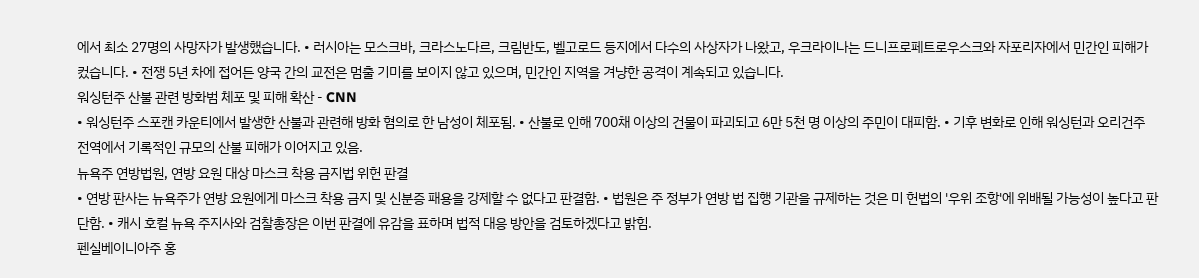에서 최소 27명의 사망자가 발생했습니다. • 러시아는 모스크바, 크라스노다르, 크림반도, 벨고로드 등지에서 다수의 사상자가 나왔고, 우크라이나는 드니프로페트로우스크와 자포리자에서 민간인 피해가 컸습니다. • 전쟁 5년 차에 접어든 양국 간의 교전은 멈출 기미를 보이지 않고 있으며, 민간인 지역을 겨냥한 공격이 계속되고 있습니다.
워싱턴주 산불 관련 방화범 체포 및 피해 확산 - CNN
• 워싱턴주 스포캔 카운티에서 발생한 산불과 관련해 방화 혐의로 한 남성이 체포됨. • 산불로 인해 700채 이상의 건물이 파괴되고 6만 5천 명 이상의 주민이 대피함. • 기후 변화로 인해 워싱턴과 오리건주 전역에서 기록적인 규모의 산불 피해가 이어지고 있음.
뉴욕주 연방법원, 연방 요원 대상 마스크 착용 금지법 위헌 판결
• 연방 판사는 뉴욕주가 연방 요원에게 마스크 착용 금지 및 신분증 패용을 강제할 수 없다고 판결함. • 법원은 주 정부가 연방 법 집행 기관을 규제하는 것은 미 헌법의 '우위 조항'에 위배될 가능성이 높다고 판단함. • 캐시 호컬 뉴욕 주지사와 검찰총장은 이번 판결에 유감을 표하며 법적 대응 방안을 검토하겠다고 밝힘.
펜실베이니아주 홍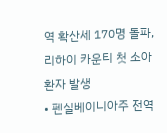역 확산세 170명 돌파, 리하이 카운티 첫 소아 환자 발생
• 펜실베이니아주 전역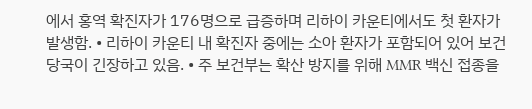에서 홍역 확진자가 176명으로 급증하며 리하이 카운티에서도 첫 환자가 발생함. • 리하이 카운티 내 확진자 중에는 소아 환자가 포함되어 있어 보건 당국이 긴장하고 있음. • 주 보건부는 확산 방지를 위해 MMR 백신 접종을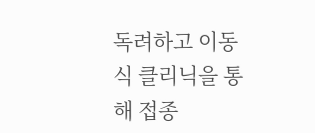독려하고 이동식 클리닉을 통해 접종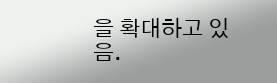을 확대하고 있음.